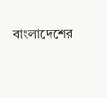বাংলাদেশের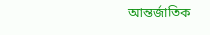আন্তর্জাতিক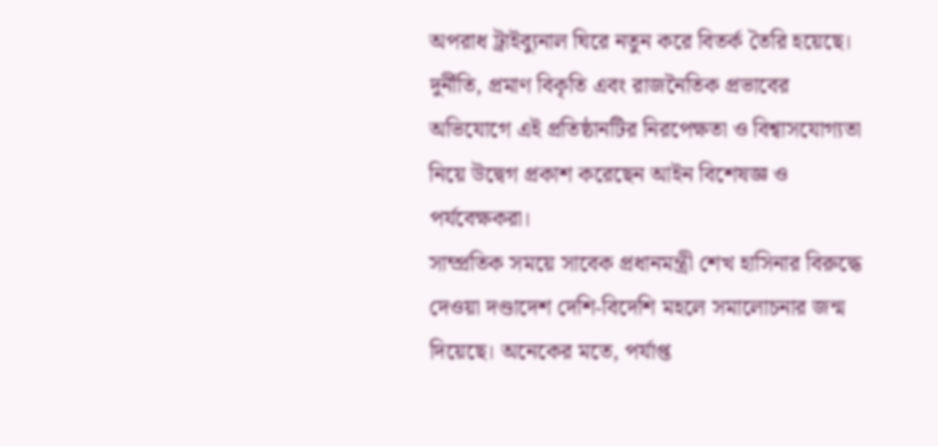অপরাধ ট্রাইব্যুনাল ঘিরে নতুন করে বিতর্ক তৈরি হয়েছে। দুর্নীতি, প্রমাণ বিকৃতি এবং রাজনৈতিক প্রভাবের অভিযোগে এই প্রতিষ্ঠানটির নিরপেক্ষতা ও বিশ্বাসযোগ্যতা নিয়ে উদ্বেগ প্রকাশ করেছেন আইন বিশেষজ্ঞ ও পর্যবেক্ষকরা।
সাম্প্রতিক সময়ে সাবেক প্রধানমন্ত্রী শেখ হাসিনার বিরুদ্ধে দেওয়া দণ্ডাদেশ দেশি-বিদেশি মহলে সমালোচনার জন্ম দিয়েছে। অনেকের মতে, পর্যাপ্ত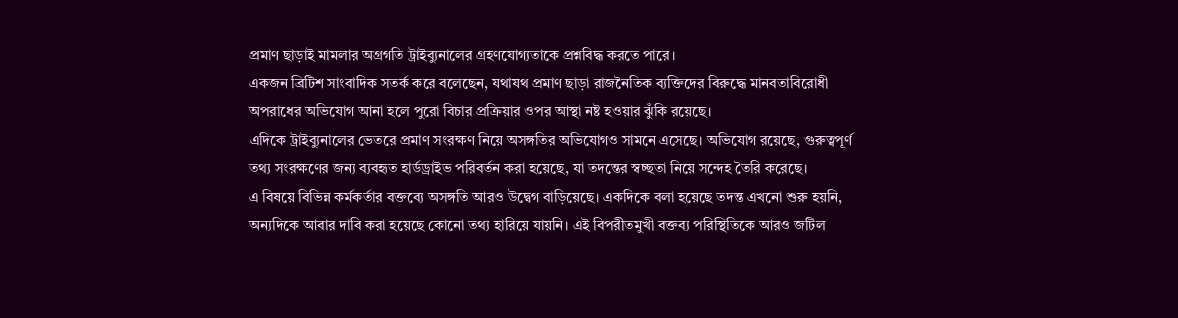প্রমাণ ছাড়াই মামলার অগ্রগতি ট্রাইব্যুনালের গ্রহণযোগ্যতাকে প্রশ্নবিদ্ধ করতে পারে।
একজন ব্রিটিশ সাংবাদিক সতর্ক করে বলেছেন, যথাযথ প্রমাণ ছাড়া রাজনৈতিক ব্যক্তিদের বিরুদ্ধে মানবতাবিরোধী অপরাধের অভিযোগ আনা হলে পুরো বিচার প্রক্রিয়ার ওপর আস্থা নষ্ট হওয়ার ঝুঁকি রয়েছে।
এদিকে ট্রাইব্যুনালের ভেতরে প্রমাণ সংরক্ষণ নিয়ে অসঙ্গতির অভিযোগও সামনে এসেছে। অভিযোগ রয়েছে, গুরুত্বপূর্ণ তথ্য সংরক্ষণের জন্য ব্যবহৃত হার্ডড্রাইভ পরিবর্তন করা হয়েছে, যা তদন্তের স্বচ্ছতা নিয়ে সন্দেহ তৈরি করেছে।
এ বিষয়ে বিভিন্ন কর্মকর্তার বক্তব্যে অসঙ্গতি আরও উদ্বেগ বাড়িয়েছে। একদিকে বলা হয়েছে তদন্ত এখনো শুরু হয়নি, অন্যদিকে আবার দাবি করা হয়েছে কোনো তথ্য হারিয়ে যায়নি। এই বিপরীতমুখী বক্তব্য পরিস্থিতিকে আরও জটিল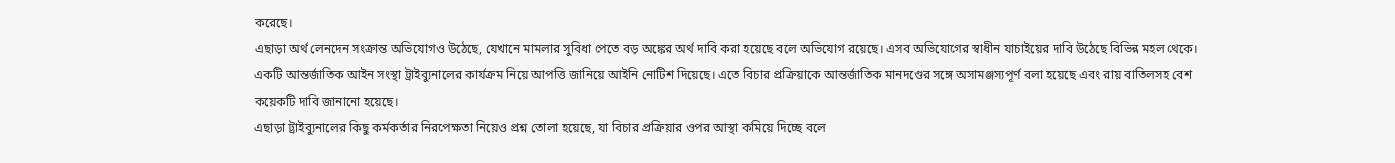করেছে।
এছাড়া অর্থ লেনদেন সংক্রান্ত অভিযোগও উঠেছে, যেখানে মামলার সুবিধা পেতে বড় অঙ্কের অর্থ দাবি করা হয়েছে বলে অভিযোগ রয়েছে। এসব অভিযোগের স্বাধীন যাচাইয়ের দাবি উঠেছে বিভিন্ন মহল থেকে।
একটি আন্তর্জাতিক আইন সংস্থা ট্রাইব্যুনালের কার্যক্রম নিয়ে আপত্তি জানিয়ে আইনি নোটিশ দিয়েছে। এতে বিচার প্রক্রিয়াকে আন্তর্জাতিক মানদণ্ডের সঙ্গে অসামঞ্জস্যপূর্ণ বলা হয়েছে এবং রায় বাতিলসহ বেশ কয়েকটি দাবি জানানো হয়েছে।
এছাড়া ট্রাইব্যুনালের কিছু কর্মকর্তার নিরপেক্ষতা নিয়েও প্রশ্ন তোলা হয়েছে, যা বিচার প্রক্রিয়ার ওপর আস্থা কমিয়ে দিচ্ছে বলে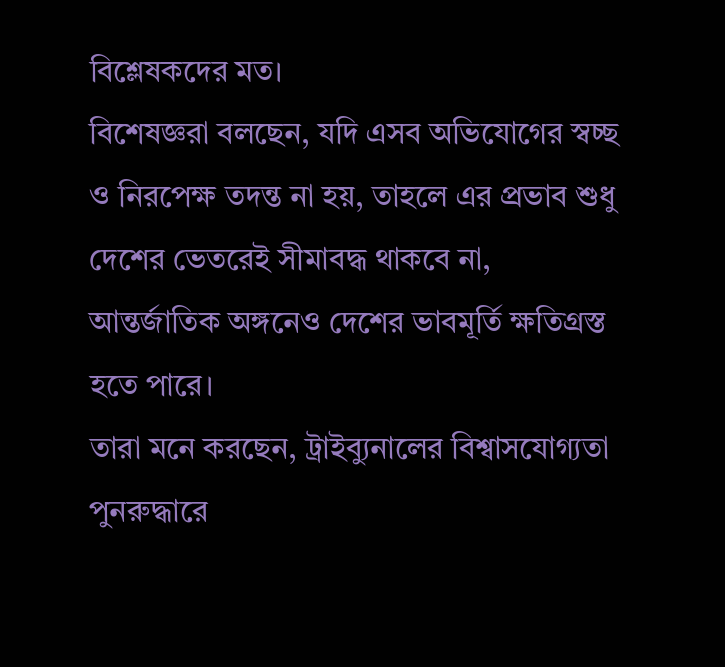বিশ্লেষকদের মত।
বিশেষজ্ঞরা বলছেন, যদি এসব অভিযোগের স্বচ্ছ ও নিরপেক্ষ তদন্ত না হয়, তাহলে এর প্রভাব শুধু দেশের ভেতরেই সীমাবদ্ধ থাকবে না, আন্তর্জাতিক অঙ্গনেও দেশের ভাবমূর্তি ক্ষতিগ্রস্ত হতে পারে।
তারা মনে করছেন, ট্রাইব্যুনালের বিশ্বাসযোগ্যতা পুনরুদ্ধারে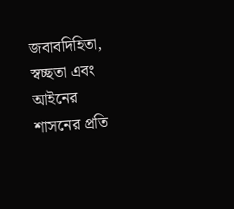জবাবদিহিতা, স্বচ্ছতা এবং আইনের শাসনের প্রতি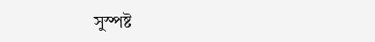সুস্পষ্ট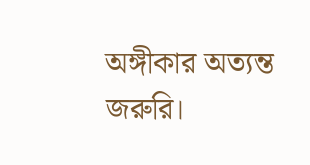অঙ্গীকার অত্যন্ত জরুরি।